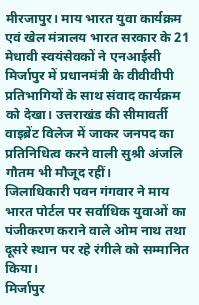मीरजापुर। माय भारत युवा कार्यक्रम एवं खेल मंत्रालय भारत सरकार के 21 मेधावी स्वयंसेवकों ने एनआईसी मिर्जापुर में प्रधानमंत्री के वीवीवीपी प्रतिभागियों के साथ संवाद कार्यक्रम को देखा। उत्तराखंड की सीमावर्ती वाइब्रेंट विलेज में जाकर जनपद का प्रतिनिधित्व करने वाली सुश्री अंजलि गौतम भी मौजूद रहीं।
जिलाधिकारी पवन गंगवार ने माय भारत पोर्टल पर सर्वाधिक युवाओं का पंजीकरण कराने वाले ओम नाथ तथा दूसरे स्थान पर रहे रंगीले को सम्मानित किया।
मिर्जापुर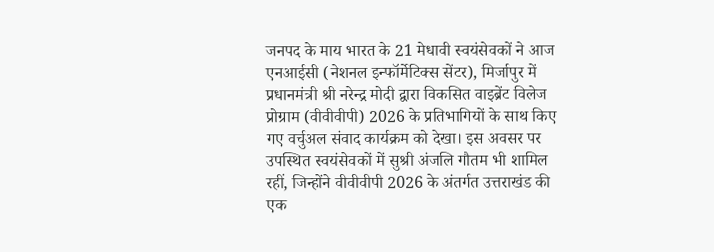जनपद के माय भारत के 21 मेधावी स्वयंसेवकों ने आज एनआईसी (नेशनल इन्फॉर्मेटिक्स सेंटर), मिर्जापुर में प्रधानमंत्री श्री नरेन्द्र मोदी द्वारा विकसित वाइब्रेंट विलेज प्रोग्राम (वीवीवीपी) 2026 के प्रतिभागियों के साथ किए गए वर्चुअल संवाद कार्यक्रम को देखा। इस अवसर पर उपस्थित स्वयंसेवकों में सुश्री अंजलि गौतम भी शामिल रहीं, जिन्होंने वीवीवीपी 2026 के अंतर्गत उत्तराखंड की एक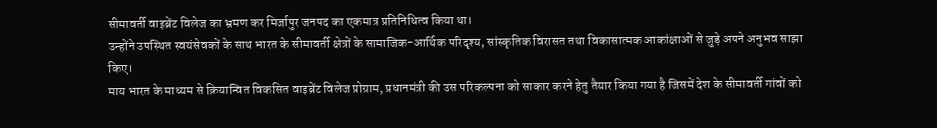सीमावर्ती वाइब्रेंट विलेज का भ्रमण कर मिर्जापुर जनपद का एकमात्र प्रतिनिधित्व किया था।
उन्होंने उपस्थित स्वयंसेवकों के साथ भारत के सीमावर्ती क्षेत्रों के सामाजिक-आर्थिक परिदृश्य, सांस्कृतिक विरासत तथा विकासात्मक आकांक्षाओं से जुड़े अपने अनुभव साझा किए।
माय भारत के माध्यम से क्रियान्वित विकसित वाइब्रेंट विलेज प्रोग्राम, प्रधानमंत्री की उस परिकल्पना को साकार करने हेतु तैयार किया गया है जिसमें देश के सीमावर्ती गांवों को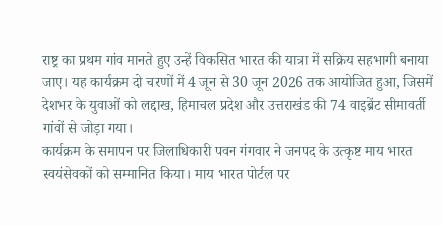राष्ट्र का प्रथम गांव मानते हुए उन्हें विकसित भारत की यात्रा में सक्रिय सहभागी बनाया जाए। यह कार्यक्रम दो चरणों में 4 जून से 30 जून 2026 तक आयोजित हुआ, जिसमें देशभर के युवाओं को लद्दाख, हिमाचल प्रदेश और उत्तराखंड की 74 वाइब्रेंट सीमावर्ती गांवों से जोड़ा गया।
कार्यक्रम के समापन पर जिलाधिकारी पवन गंगवार ने जनपद के उत्कृष्ट माय भारत स्वयंसेवकों को सम्मानित किया। माय भारत पोर्टल पर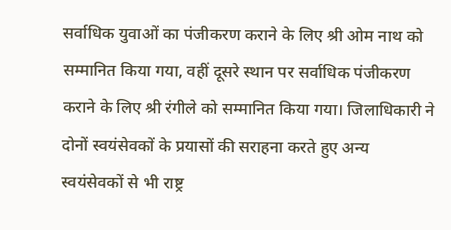सर्वाधिक युवाओं का पंजीकरण कराने के लिए श्री ओम नाथ को सम्मानित किया गया, वहीं दूसरे स्थान पर सर्वाधिक पंजीकरण कराने के लिए श्री रंगीले को सम्मानित किया गया। जिलाधिकारी ने दोनों स्वयंसेवकों के प्रयासों की सराहना करते हुए अन्य स्वयंसेवकों से भी राष्ट्र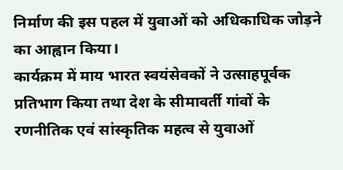निर्माण की इस पहल में युवाओं को अधिकाधिक जोड़ने का आह्वान किया।
कार्यक्रम में माय भारत स्वयंसेवकों ने उत्साहपूर्वक प्रतिभाग किया तथा देश के सीमावर्ती गांवों के रणनीतिक एवं सांस्कृतिक महत्व से युवाओं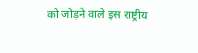को जोड़ने वाले इस राष्ट्रीय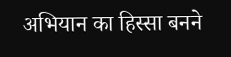अभियान का हिस्सा बनने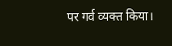पर गर्व व्यक्त किया।